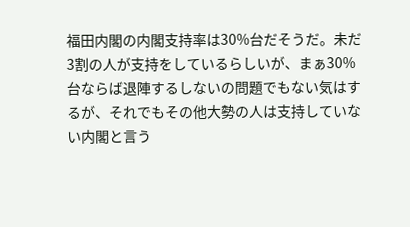福田内閣の内閣支持率は30%台だそうだ。未だ3割の人が支持をしているらしいが、まぁ30%台ならば退陣するしないの問題でもない気はするが、それでもその他大勢の人は支持していない内閣と言う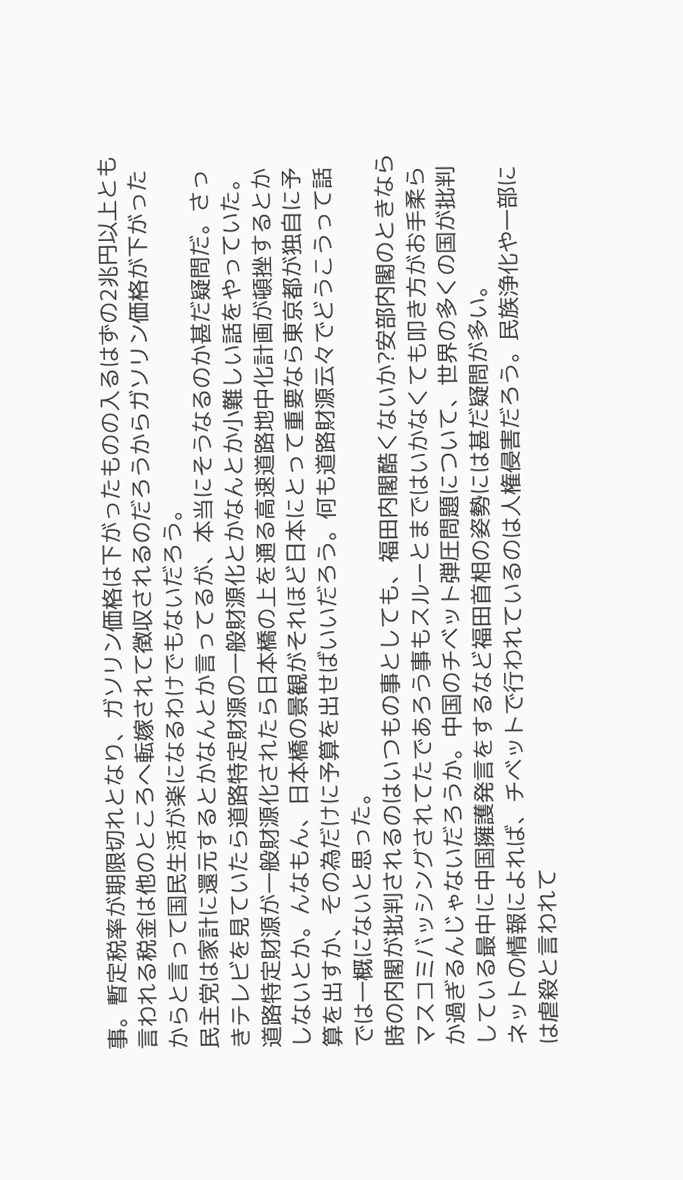事。暫定税率が期限切れとなり、ガソリン価格は下がったものの入るはずの2兆円以上とも言われる税金は他のところへ転嫁されて徴収されるのだろうからガソリン価格が下がったからと言って国民生活が楽になるわけでもないだろう。
民主党は家計に還元するとかなんとか言ってるが、本当にそうなるのか甚だ疑問だ。さっきテレビを見ていたら道路特定財源の一般財源化とかなんとか小難しい話をやっていた。道路特定財源が一般財源化されたら日本橋の上を通る高速道路地中化計画が頓挫するとかしないとか。んなもん、日本橋の景観がそれほど日本にとって重要なら東京都が独自に予算を出すか、その為だけに予算を出せばいいだろう。何も道路財源云々でどうこうって話では一概にないと思った。
時の内閣が批判されるのはいつもの事としても、福田内閣酷くないか?安部内閣のときならマスコミバッシングされてたであろう事もスルーとまではいかなくても叩き方がお手柔らか過ぎるんじゃないだろうか。中国のチベット弾圧問題について、世界の多くの国が批判している最中に中国擁護発言をするなど福田首相の姿勢には甚だ疑問が多い。
ネットの情報によれば、チベットで行われているのは人権侵害だろう。民族浄化や一部には虐殺と言われて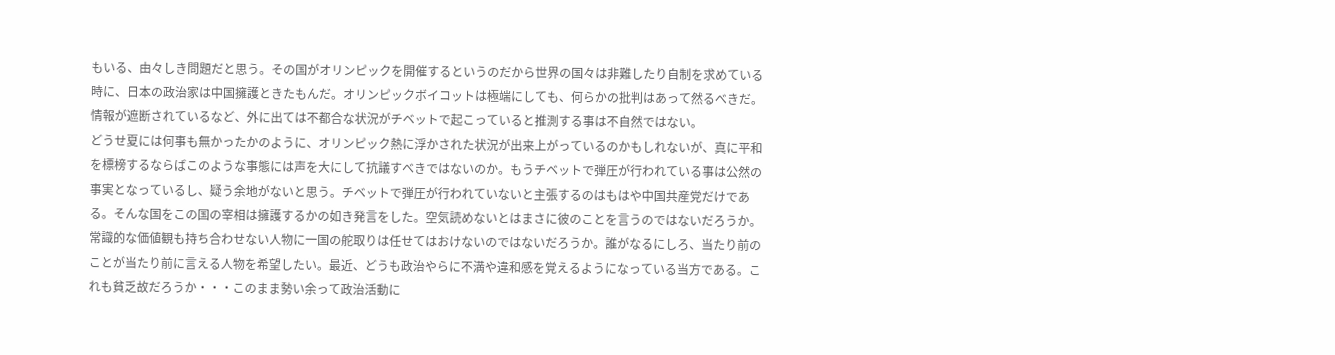もいる、由々しき問題だと思う。その国がオリンピックを開催するというのだから世界の国々は非難したり自制を求めている時に、日本の政治家は中国擁護ときたもんだ。オリンピックボイコットは極端にしても、何らかの批判はあって然るべきだ。情報が遮断されているなど、外に出ては不都合な状況がチベットで起こっていると推測する事は不自然ではない。
どうせ夏には何事も無かったかのように、オリンピック熱に浮かされた状況が出来上がっているのかもしれないが、真に平和を標榜するならばこのような事態には声を大にして抗議すべきではないのか。もうチベットで弾圧が行われている事は公然の事実となっているし、疑う余地がないと思う。チベットで弾圧が行われていないと主張するのはもはや中国共産党だけである。そんな国をこの国の宰相は擁護するかの如き発言をした。空気読めないとはまさに彼のことを言うのではないだろうか。
常識的な価値観も持ち合わせない人物に一国の舵取りは任せてはおけないのではないだろうか。誰がなるにしろ、当たり前のことが当たり前に言える人物を希望したい。最近、どうも政治やらに不満や違和感を覚えるようになっている当方である。これも貧乏故だろうか・・・このまま勢い余って政治活動に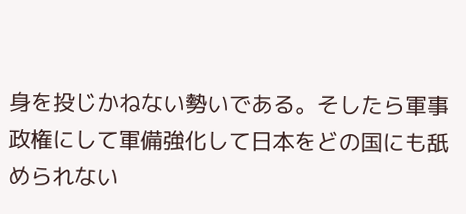身を投じかねない勢いである。そしたら軍事政権にして軍備強化して日本をどの国にも舐められない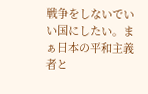戦争をしないでいい国にしたい。まぁ日本の平和主義者と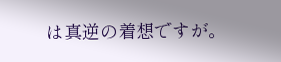は真逆の着想ですが。